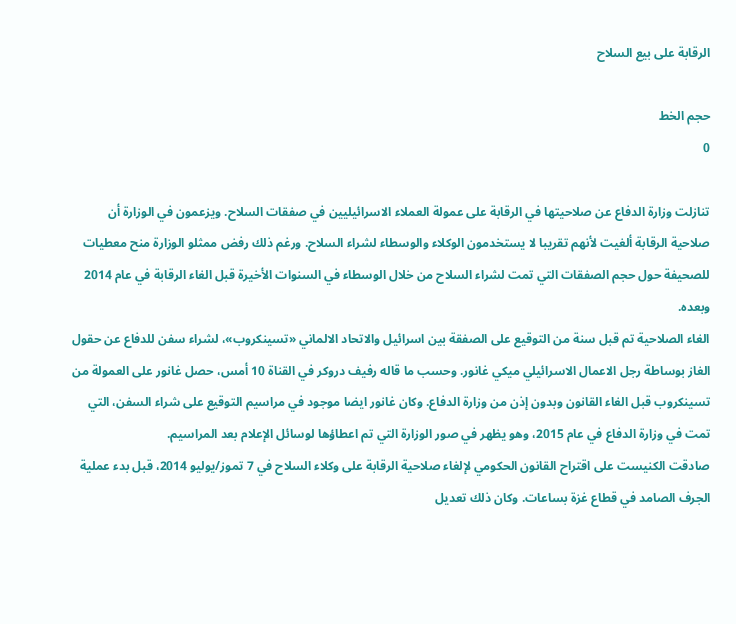الرقابة على بيع السلاح

حجم الخط
0

تنازلت وزارة الدفاع عن صلاحيتها في الرقابة على عمولة العملاء الاسرائيليين في صفقات السلاح. ويزعمون في الوزارة أن صلاحية الرقابة ألغيت لأنهم تقريبا لا يستخدمون الوكلاء والوسطاء لشراء السلاح. ورغم ذلك رفض ممثلو الوزارة منح معطيات للصحيفة حول حجم الصفقات التي تمت لشراء السلاح من خلال الوسطاء في السنوات الأخيرة قبل الغاء الرقابة في عام 2014 وبعده.
الغاء الصلاحية تم قبل سنة من التوقيع على الصفقة بين اسرائيل والاتحاد الالماني «تسينكروب»، لشراء سفن للدفاع عن حقول الغاز بوساطة رجل الاعمال الاسرائيلي ميكي غانور. وحسب ما قاله رفيف دروكر في القناة 10 أمس، حصل غانور على العمولة من تسينكروب قبل الغاء القانون وبدون إذن من وزارة الدفاع. وكان غانور ايضا موجود في مراسيم التوقيع على شراء السفن، التي تمت في وزارة الدفاع في عام 2015، وهو يظهر في صور الوزارة التي تم اعطاؤها لوسائل الإعلام بعد المراسيم.
صادقت الكنيست على اقتراح القانون الحكومي لإلغاء صلاحية الرقابة على وكلاء السلاح في 7 تموز/يوليو 2014، قبل بدء عملية الجرف الصامد في قطاع غزة بساعات. وكان ذلك تعديل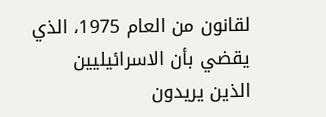لقانون من العام 1975، الذي يقضي بأن الاسرائيليين الذين يريدون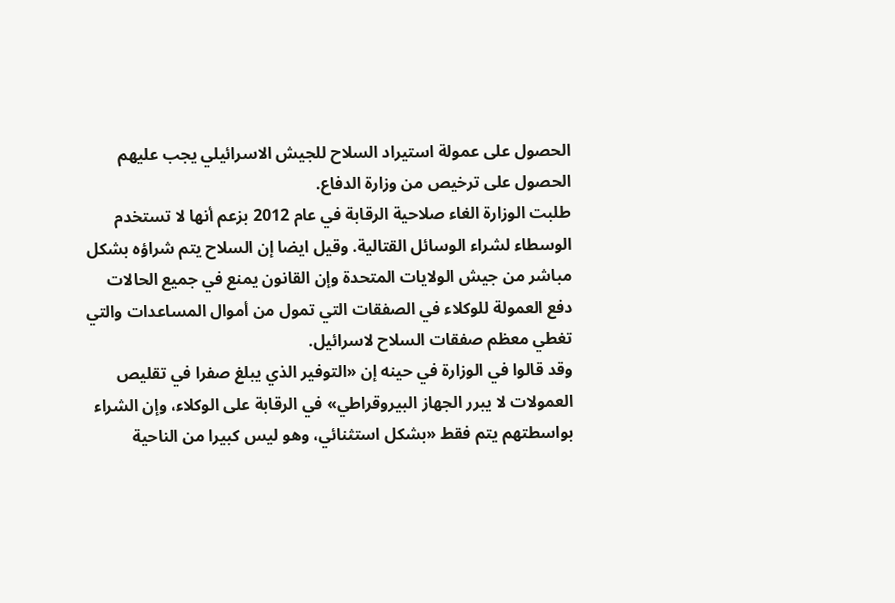الحصول على عمولة استيراد السلاح للجيش الاسرائيلي يجب عليهم الحصول على ترخيص من وزارة الدفاع.
طلبت الوزارة الغاء صلاحية الرقابة في عام 2012 بزعم أنها لا تستخدم الوسطاء لشراء الوسائل القتالية. وقيل ايضا إن السلاح يتم شراؤه بشكل مباشر من جيش الولايات المتحدة وإن القانون يمنع في جميع الحالات دفع العمولة للوكلاء في الصفقات التي تمول من أموال المساعدات والتي تغطي معظم صفقات السلاح لاسرائيل.
وقد قالوا في الوزارة في حينه إن «التوفير الذي يبلغ صفرا في تقليص العمولات لا يبرر الجهاز البيروقراطي» في الرقابة على الوكلاء، وإن الشراء بواسطتهم يتم فقط «بشكل استثنائي، وهو ليس كبيرا من الناحية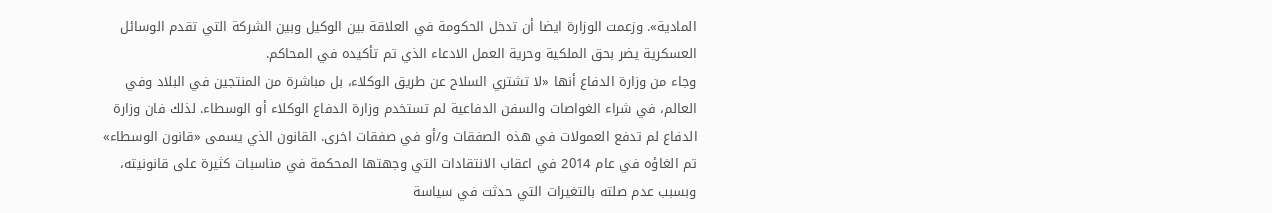المادية». وزعمت الوزارة ايضا أن تدخل الحكومة في العلاقة بين الوكيل وبين الشركة التي تقدم الوسائل العسكرية يضر بحق الملكية وحرية العمل الادعاء الذي تم تأكيده في المحاكم.
وجاء من وزارة الدفاع أنها «لا تشتري السلاح عن طريق الوكلاء، بل مباشرة من المنتجين في البلاد وفي العالم، في شراء الغواصات والسفن الدفاعية لم تستخدم وزارة الدفاع الوكلاء أو الوسطاء. لذلك فان وزارة الدفاع لم تدفع العمولات في هذه الصفقات و/أو في صفقات اخرى. القانون الذي يسمى «قانون الوسطاء» تم الغاؤه في عام 2014 في اعقاب الانتقادات التي وجهتها المحكمة في مناسبات كثيرة على قانونيته، وبسبب عدم صلته بالتغيرات التي حدثت في سياسة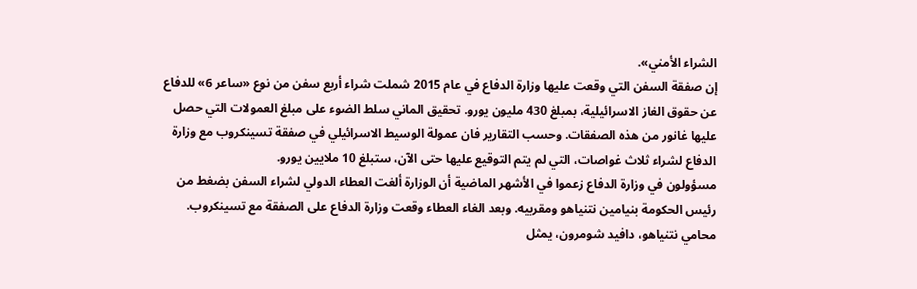الشراء الأمني».
إن صفقة السفن التي وقعت عليها وزارة الدفاع في عام 2015 شملت شراء أربع سفن من نوع «ساعر 6» للدفاع عن حقوق الغاز الاسرائيلية، بمبلغ 430 مليون يورو. تحقيق الماني سلط الضوء على مبلغ العمولات التي حصل عليها غانور من هذه الصفقات. وحسب التقارير فان عمولة الوسيط الاسرائيلي في صفقة تسينكروب مع وزارة الدفاع لشراء ثلاث غواصات، التي لم يتم التوقيع عليها حتى الآن، ستبلغ 10 ملايين يورو.
مسؤولون في وزارة الدفاع زعموا في الأشهر الماضية أن الوزارة ألغت العطاء الدولي لشراء السفن بضغط من رئيس الحكومة بنيامين نتنياهو ومقربيه. وبعد الغاء العطاء وقعت وزارة الدفاع على الصفقة مع تسينكروب. محامي نتنياهو، دافيد شومرون، يمثل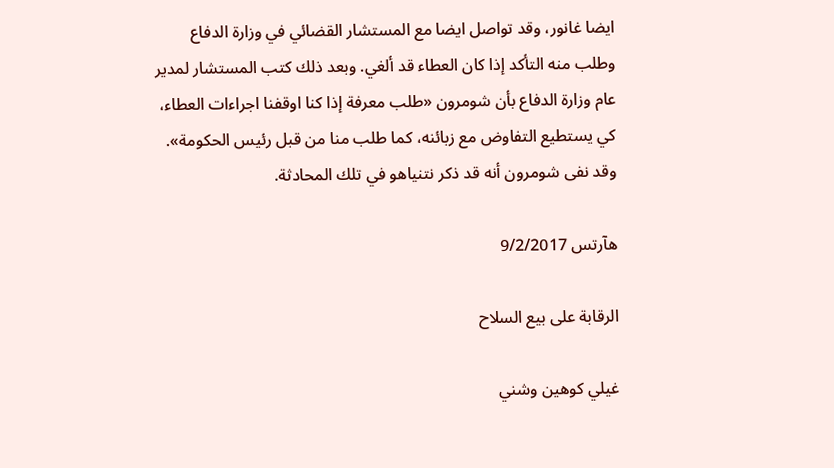ايضا غانور، وقد تواصل ايضا مع المستشار القضائي في وزارة الدفاع وطلب منه التأكد إذا كان العطاء قد ألغي. وبعد ذلك كتب المستشار لمدير عام وزارة الدفاع بأن شومرون «طلب معرفة إذا كنا اوقفنا اجراءات العطاء، كي يستطيع التفاوض مع زبائنه، كما طلب منا من قبل رئيس الحكومة». وقد نفى شومرون أنه قد ذكر نتنياهو في تلك المحادثة.

هآرتس 9/2/2017

الرقابة على بيع السلاح

غيلي كوهين وشني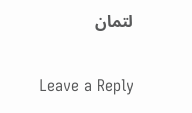لتمان

Leave a Reply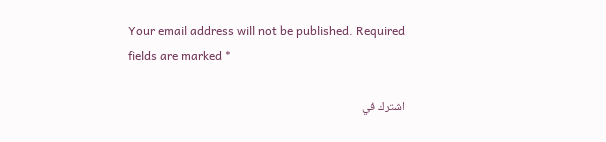Your email address will not be published. Required fields are marked *

اشترك في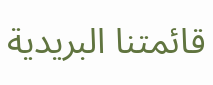قائمتنا البريدية